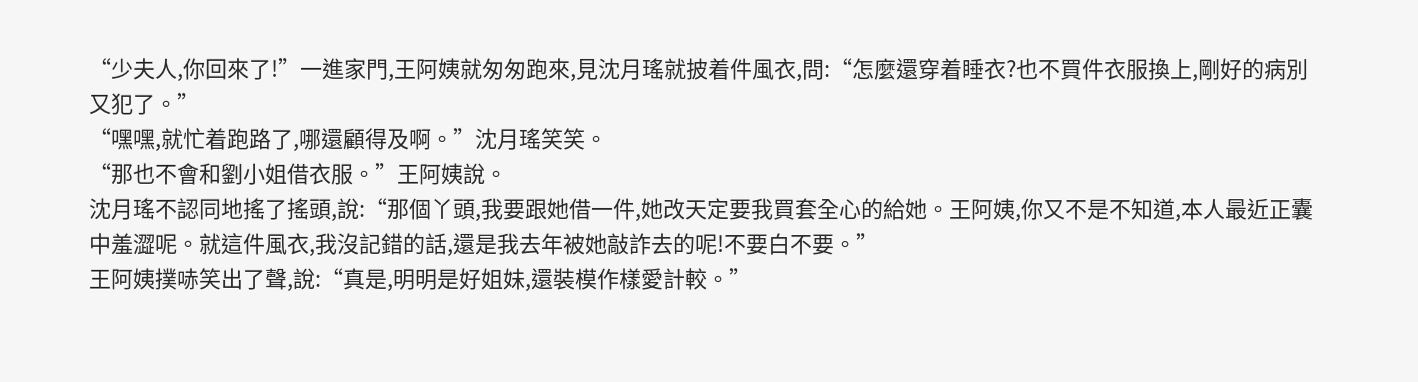“少夫人,你回來了!”一進家門,王阿姨就匆匆跑來,見沈月瑤就披着件風衣,問:“怎麼還穿着睡衣?也不買件衣服換上,剛好的病別又犯了。”
“嘿嘿,就忙着跑路了,哪還顧得及啊。”沈月瑤笑笑。
“那也不會和劉小姐借衣服。”王阿姨說。
沈月瑤不認同地搖了搖頭,說:“那個丫頭,我要跟她借一件,她改天定要我買套全心的給她。王阿姨,你又不是不知道,本人最近正囊中羞澀呢。就這件風衣,我沒記錯的話,還是我去年被她敲詐去的呢!不要白不要。”
王阿姨撲哧笑出了聲,說:“真是,明明是好姐妹,還裝模作樣愛計較。”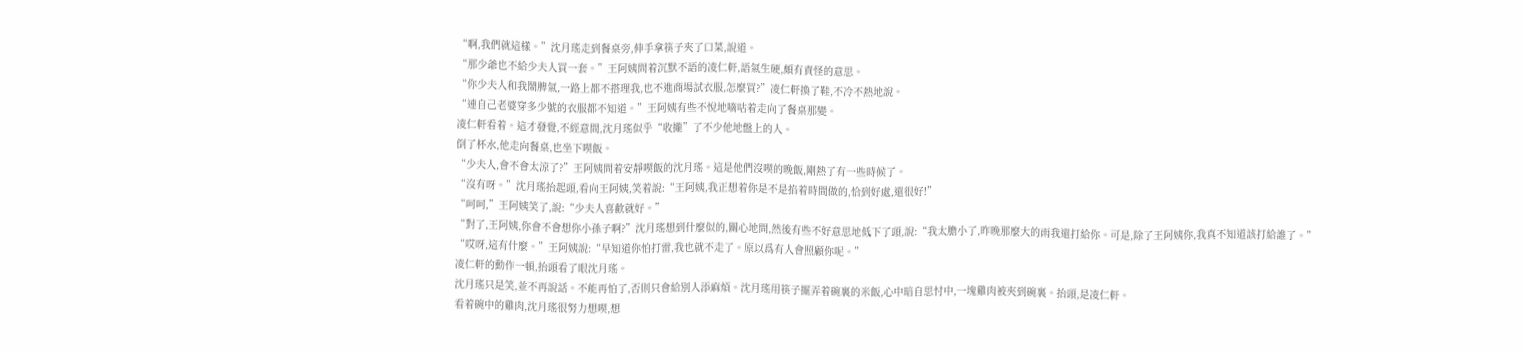“啊,我們就這樣。”沈月瑤走到餐桌旁,伸手拿筷子夾了口菜,說道。
“那少爺也不給少夫人買一套。”王阿姨問着沉默不語的凌仁軒,語氣生硬,頗有責怪的意思。
“你少夫人和我鬧脾氣,一路上都不搭理我,也不進商場試衣服,怎麼買?”凌仁軒換了鞋,不冷不熱地說。
“連自己老婆穿多少號的衣服都不知道。”王阿姨有些不悅地嘀咕着走向了餐桌那變。
凌仁軒看着。這才發覺,不經意間,沈月瑤似乎“收攏”了不少他地盤上的人。
倒了杯水,他走向餐桌,也坐下喫飯。
“少夫人,會不會太涼了?”王阿姨問着安靜喫飯的沈月瑤。這是他們沒喫的晚飯,剛熱了有一些時候了。
“沒有呀。”沈月瑤抬起頭,看向王阿姨,笑着說:“王阿姨,我正想着你是不是掐着時間做的,恰到好處,還很好!”
“呵呵,”王阿姨笑了,說:“少夫人喜歡就好。”
“對了,王阿姨,你會不會想你小孫子啊?”沈月瑤想到什麼似的,關心地問,然後有些不好意思地低下了頭,說:“我太膽小了,昨晚那麼大的雨我還打給你。可是,除了王阿姨你,我真不知道該打給誰了。”
“哎呀,這有什麼。”王阿姨說:“早知道你怕打雷,我也就不走了。原以爲有人會照顧你呢。”
凌仁軒的動作一頓,抬頭看了眼沈月瑤。
沈月瑤只是笑,並不再說話。不能再怕了,否則只會給別人添麻煩。沈月瑤用筷子擺弄着碗裏的米飯,心中暗自思忖中,一塊雞肉被夾到碗裏。抬頭,是凌仁軒。
看着碗中的雞肉,沈月瑤很努力想喫,想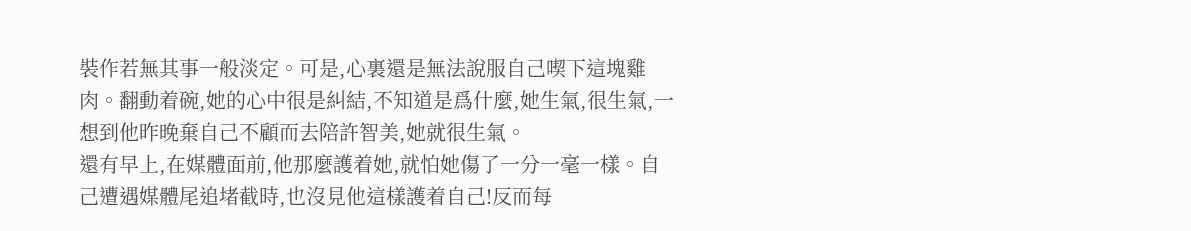裝作若無其事一般淡定。可是,心裏還是無法說服自己喫下這塊雞肉。翻動着碗,她的心中很是糾結,不知道是爲什麼,她生氣,很生氣,一想到他昨晚棄自己不顧而去陪許智美,她就很生氣。
還有早上,在媒體面前,他那麼護着她,就怕她傷了一分一毫一樣。自己遭遇媒體尾追堵截時,也沒見他這樣護着自己!反而每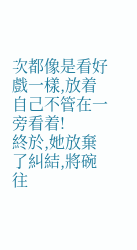次都像是看好戲一樣,放着自己不管在一旁看着!
終於,她放棄了糾結,將碗往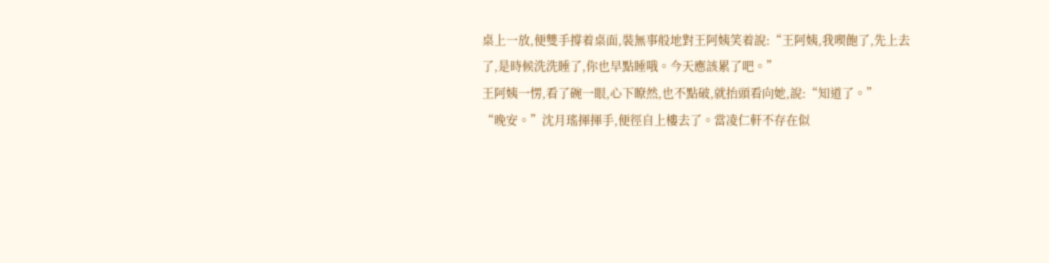桌上一放,便雙手撐着桌面,裝無事般地對王阿姨笑着說:“王阿姨,我喫飽了,先上去了,是時候洗洗睡了,你也早點睡哦。今天應該累了吧。”
王阿姨一愣,看了碗一眼,心下瞭然,也不點破,就抬頭看向她,說:“知道了。”
“晚安。”沈月瑤揮揮手,便徑自上樓去了。當凌仁軒不存在似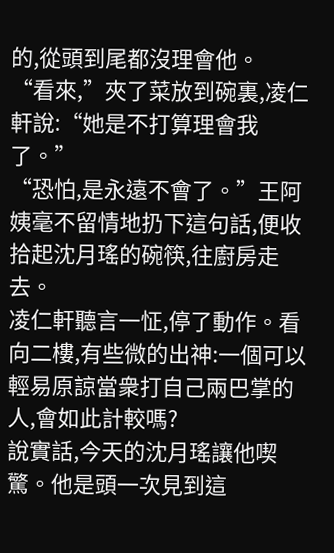的,從頭到尾都沒理會他。
“看來,”夾了菜放到碗裏,凌仁軒說:“她是不打算理會我了。”
“恐怕,是永遠不會了。”王阿姨毫不留情地扔下這句話,便收拾起沈月瑤的碗筷,往廚房走去。
凌仁軒聽言一怔,停了動作。看向二樓,有些微的出神:一個可以輕易原諒當衆打自己兩巴掌的人,會如此計較嗎?
說實話,今天的沈月瑤讓他喫驚。他是頭一次見到這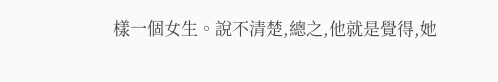樣一個女生。說不清楚,總之,他就是覺得,她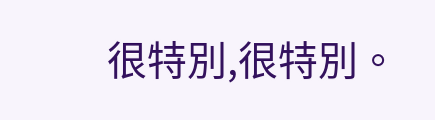很特別,很特別。